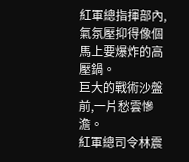紅軍總指揮部內,氣氛壓抑得像個馬上要爆炸的高壓鍋。
巨大的戰術沙盤前,一片愁雲慘澹。
紅軍總司令林震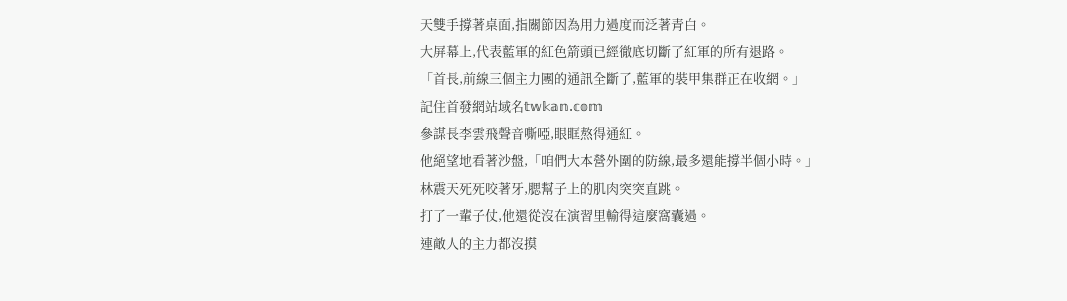天雙手撐著桌面,指關節因為用力過度而泛著青白。
大屏幕上,代表藍軍的紅色箭頭已經徹底切斷了紅軍的所有退路。
「首長,前線三個主力團的通訊全斷了,藍軍的裝甲集群正在收網。」
記住首發網站域名𝕥𝕨𝕜𝕒𝕟.𝕔𝕠𝕞
參謀長李雲飛聲音嘶啞,眼眶熬得通紅。
他絕望地看著沙盤,「咱們大本營外圍的防線,最多還能撐半個小時。」
林震天死死咬著牙,腮幫子上的肌肉突突直跳。
打了一輩子仗,他還從沒在演習里輸得這麼窩囊過。
連敵人的主力都沒摸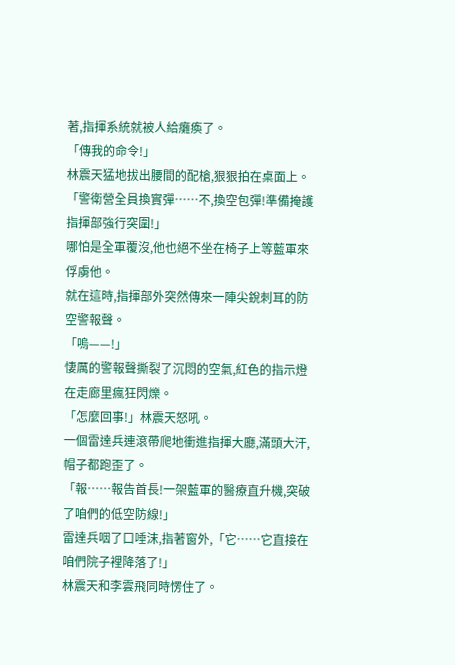著,指揮系統就被人給癱瘓了。
「傳我的命令!」
林震天猛地拔出腰間的配槍,狠狠拍在桌面上。
「警衛營全員換實彈……不,換空包彈!準備掩護指揮部強行突圍!」
哪怕是全軍覆沒,他也絕不坐在椅子上等藍軍來俘虜他。
就在這時,指揮部外突然傳來一陣尖銳刺耳的防空警報聲。
「嗚——!」
悽厲的警報聲撕裂了沉悶的空氣,紅色的指示燈在走廊里瘋狂閃爍。
「怎麼回事!」林震天怒吼。
一個雷達兵連滾帶爬地衝進指揮大廳,滿頭大汗,帽子都跑歪了。
「報……報告首長!一架藍軍的醫療直升機,突破了咱們的低空防線!」
雷達兵咽了口唾沫,指著窗外,「它……它直接在咱們院子裡降落了!」
林震天和李雲飛同時愣住了。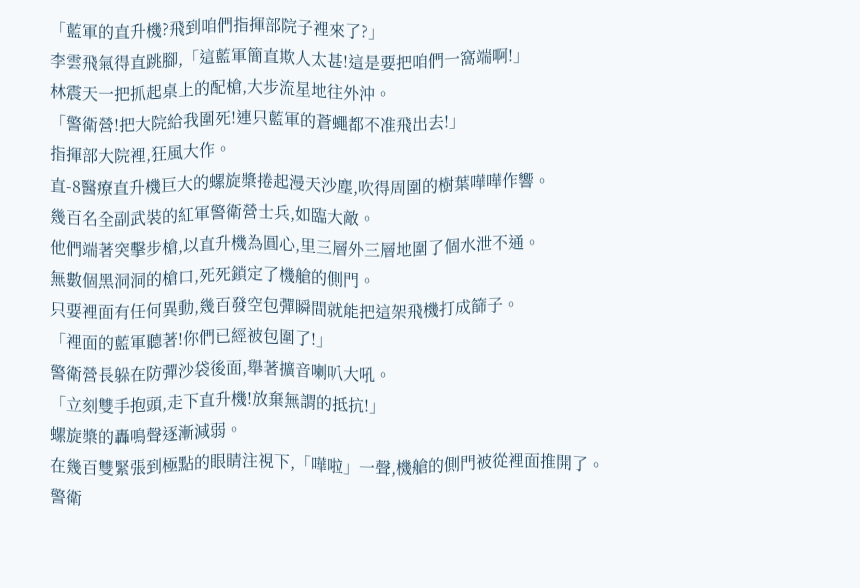「藍軍的直升機?飛到咱們指揮部院子裡來了?」
李雲飛氣得直跳腳,「這藍軍簡直欺人太甚!這是要把咱們一窩端啊!」
林震天一把抓起桌上的配槍,大步流星地往外沖。
「警衛營!把大院給我圍死!連只藍軍的蒼蠅都不准飛出去!」
指揮部大院裡,狂風大作。
直-8醫療直升機巨大的螺旋槳捲起漫天沙塵,吹得周圍的樹葉嘩嘩作響。
幾百名全副武裝的紅軍警衛營士兵,如臨大敵。
他們端著突擊步槍,以直升機為圓心,里三層外三層地圍了個水泄不通。
無數個黑洞洞的槍口,死死鎖定了機艙的側門。
只要裡面有任何異動,幾百發空包彈瞬間就能把這架飛機打成篩子。
「裡面的藍軍聽著!你們已經被包圍了!」
警衛營長躲在防彈沙袋後面,舉著擴音喇叭大吼。
「立刻雙手抱頭,走下直升機!放棄無謂的抵抗!」
螺旋槳的轟鳴聲逐漸減弱。
在幾百雙緊張到極點的眼睛注視下,「嘩啦」一聲,機艙的側門被從裡面推開了。
警衛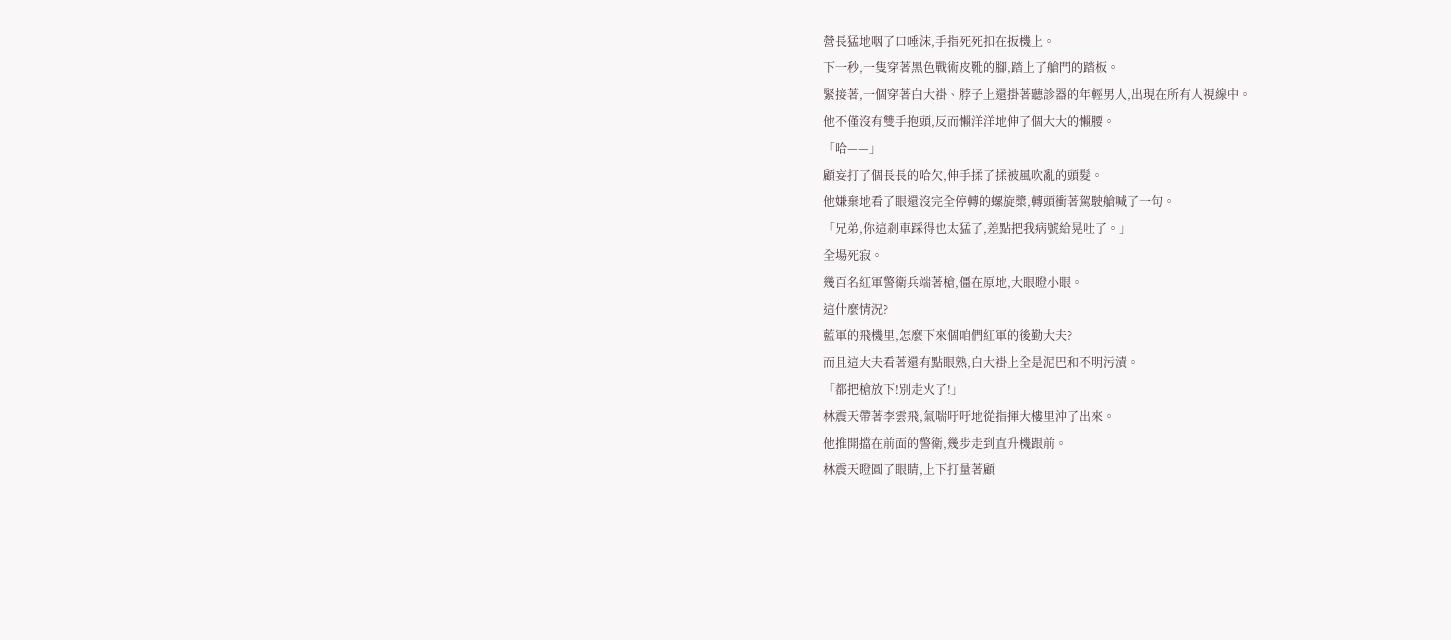營長猛地咽了口唾沫,手指死死扣在扳機上。
下一秒,一隻穿著黑色戰術皮靴的腳,踏上了艙門的踏板。
緊接著,一個穿著白大褂、脖子上還掛著聽診器的年輕男人,出現在所有人視線中。
他不僅沒有雙手抱頭,反而懶洋洋地伸了個大大的懶腰。
「哈——」
顧妄打了個長長的哈欠,伸手揉了揉被風吹亂的頭髮。
他嫌棄地看了眼還沒完全停轉的螺旋槳,轉頭衝著駕駛艙喊了一句。
「兄弟,你這剎車踩得也太猛了,差點把我病號給晃吐了。」
全場死寂。
幾百名紅軍警衛兵端著槍,僵在原地,大眼瞪小眼。
這什麼情況?
藍軍的飛機里,怎麼下來個咱們紅軍的後勤大夫?
而且這大夫看著還有點眼熟,白大褂上全是泥巴和不明污漬。
「都把槍放下!別走火了!」
林震天帶著李雲飛,氣喘吁吁地從指揮大樓里沖了出來。
他推開擋在前面的警衛,幾步走到直升機跟前。
林震天瞪圓了眼睛,上下打量著顧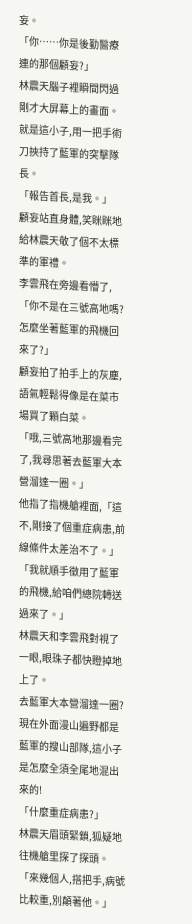妄。
「你……你是後勤醫療連的那個顧妄?」
林震天腦子裡瞬間閃過剛才大屏幕上的畫面。
就是這小子,用一把手術刀挾持了藍軍的突擊隊長。
「報告首長,是我。」
顧妄站直身體,笑眯眯地給林震天敬了個不太標準的軍禮。
李雲飛在旁邊看懵了,「你不是在三號高地嗎?怎麼坐著藍軍的飛機回來了?」
顧妄拍了拍手上的灰塵,語氣輕鬆得像是在菜市場買了顆白菜。
「哦,三號高地那邊看完了,我尋思著去藍軍大本營溜達一圈。」
他指了指機艙裡面,「這不,剛接了個重症病患,前線條件太差治不了。」
「我就順手徵用了藍軍的飛機,給咱們總院轉送過來了。」
林震天和李雲飛對視了一眼,眼珠子都快瞪掉地上了。
去藍軍大本營溜達一圈?
現在外面漫山遍野都是藍軍的搜山部隊,這小子是怎麼全須全尾地混出來的!
「什麼重症病患?」
林震天眉頭緊鎖,狐疑地往機艙里探了探頭。
「來幾個人,搭把手,病號比較重,別顛著他。」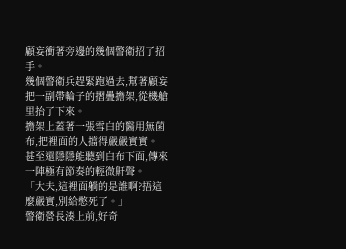顧妄衝著旁邊的幾個警衛招了招手。
幾個警衛兵趕緊跑過去,幫著顧妄把一副帶輪子的摺疊擔架,從機艙里抬了下來。
擔架上蓋著一張雪白的醫用無菌布,把裡面的人擋得嚴嚴實實。
甚至還隱隱能聽到白布下面,傳來一陣極有節奏的輕微鼾聲。
「大夫,這裡面躺的是誰啊?捂這麼嚴實,別給憋死了。」
警衛營長湊上前,好奇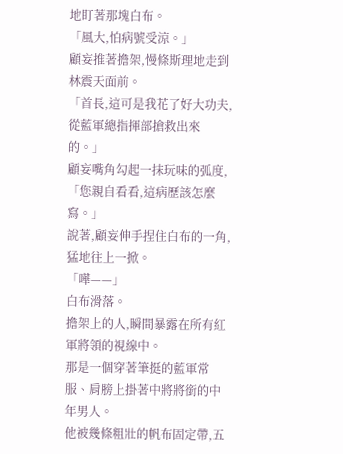地盯著那塊白布。
「風大,怕病號受涼。」
顧妄推著擔架,慢條斯理地走到林震天面前。
「首長,這可是我花了好大功夫,從藍軍總指揮部搶救出來的。」
顧妄嘴角勾起一抹玩味的弧度,「您親自看看,這病歷該怎麼寫。」
說著,顧妄伸手捏住白布的一角,猛地往上一掀。
「嘩——」
白布滑落。
擔架上的人,瞬間暴露在所有紅軍將領的視線中。
那是一個穿著筆挺的藍軍常服、肩膀上掛著中將將銜的中年男人。
他被幾條粗壯的帆布固定帶,五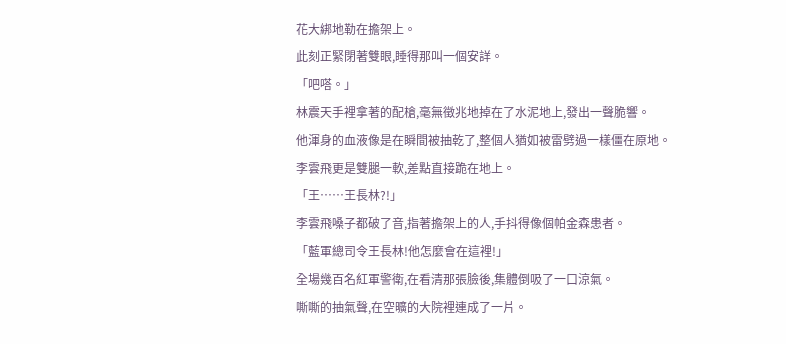花大綁地勒在擔架上。
此刻正緊閉著雙眼,睡得那叫一個安詳。
「吧嗒。」
林震天手裡拿著的配槍,毫無徵兆地掉在了水泥地上,發出一聲脆響。
他渾身的血液像是在瞬間被抽乾了,整個人猶如被雷劈過一樣僵在原地。
李雲飛更是雙腿一軟,差點直接跪在地上。
「王……王長林?!」
李雲飛嗓子都破了音,指著擔架上的人,手抖得像個帕金森患者。
「藍軍總司令王長林!他怎麼會在這裡!」
全場幾百名紅軍警衛,在看清那張臉後,集體倒吸了一口涼氣。
嘶嘶的抽氣聲,在空曠的大院裡連成了一片。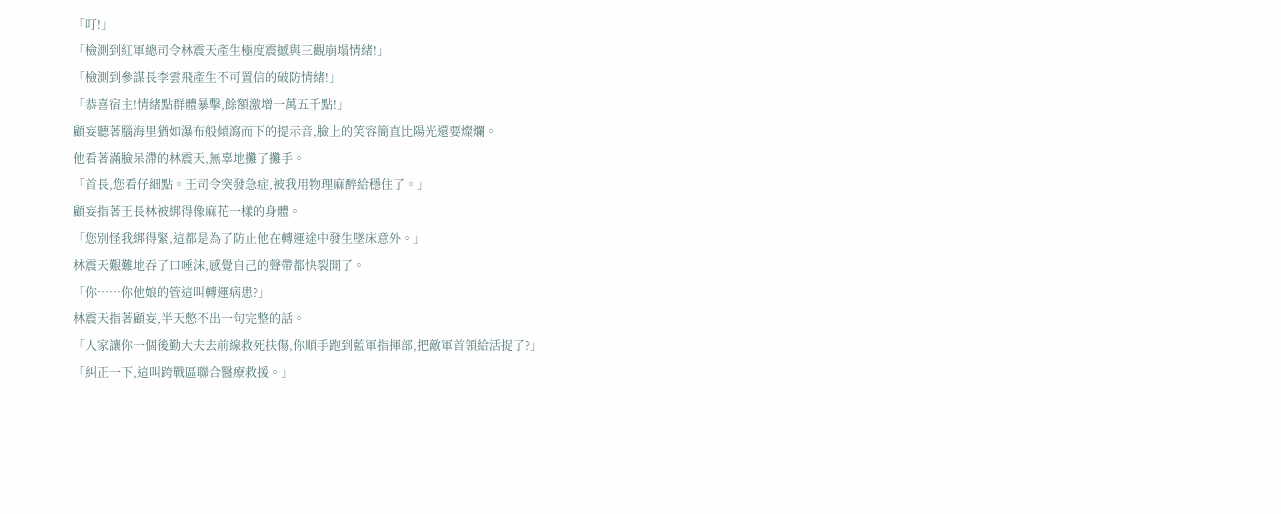「叮!」
「檢測到紅軍總司令林震天產生極度震撼與三觀崩塌情緒!」
「檢測到參謀長李雲飛產生不可置信的破防情緒!」
「恭喜宿主!情緒點群體暴擊,餘額激增一萬五千點!」
顧妄聽著腦海里猶如瀑布般傾瀉而下的提示音,臉上的笑容簡直比陽光還要燦爛。
他看著滿臉呆滯的林震天,無辜地攤了攤手。
「首長,您看仔細點。王司令突發急症,被我用物理麻醉給穩住了。」
顧妄指著王長林被綁得像麻花一樣的身體。
「您別怪我綁得緊,這都是為了防止他在轉運途中發生墜床意外。」
林震天艱難地吞了口唾沫,感覺自己的聲帶都快裂開了。
「你……你他娘的管這叫轉運病患?」
林震天指著顧妄,半天憋不出一句完整的話。
「人家讓你一個後勤大夫去前線救死扶傷,你順手跑到藍軍指揮部,把敵軍首領給活捉了?」
「糾正一下,這叫跨戰區聯合醫療救援。」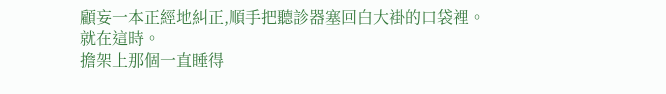顧妄一本正經地糾正,順手把聽診器塞回白大褂的口袋裡。
就在這時。
擔架上那個一直睡得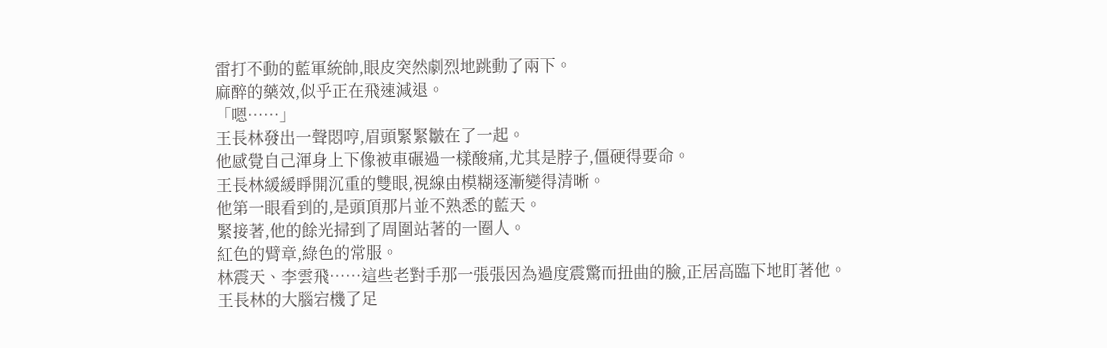雷打不動的藍軍統帥,眼皮突然劇烈地跳動了兩下。
麻醉的藥效,似乎正在飛速減退。
「嗯……」
王長林發出一聲悶哼,眉頭緊緊皺在了一起。
他感覺自己渾身上下像被車碾過一樣酸痛,尤其是脖子,僵硬得要命。
王長林緩緩睜開沉重的雙眼,視線由模糊逐漸變得清晰。
他第一眼看到的,是頭頂那片並不熟悉的藍天。
緊接著,他的餘光掃到了周圍站著的一圈人。
紅色的臂章,綠色的常服。
林震天、李雲飛……這些老對手那一張張因為過度震驚而扭曲的臉,正居高臨下地盯著他。
王長林的大腦宕機了足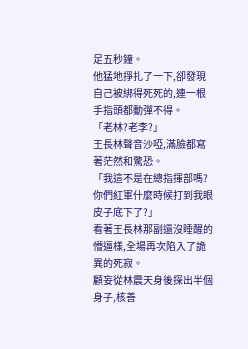足五秒鐘。
他猛地掙扎了一下,卻發現自己被綁得死死的,連一根手指頭都動彈不得。
「老林?老李?」
王長林聲音沙啞,滿臉都寫著茫然和驚恐。
「我這不是在總指揮部嗎?你們紅軍什麼時候打到我眼皮子底下了?」
看著王長林那副還沒睡醒的懵逼樣,全場再次陷入了詭異的死寂。
顧妄從林震天身後探出半個身子,核善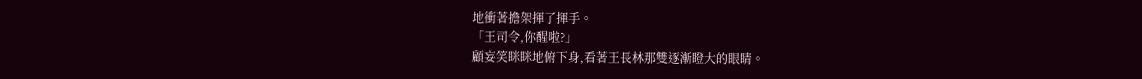地衝著擔架揮了揮手。
「王司令,你醒啦?」
顧妄笑眯眯地俯下身,看著王長林那雙逐漸瞪大的眼睛。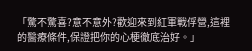「驚不驚喜?意不意外?歡迎來到紅軍戰俘營,這裡的醫療條件,保證把你的心梗徹底治好。」